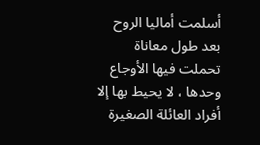أسلمت أماليا الروح بعد طول معاناة تحملت فيها الأوجاع وحدها ، لا يحيط بها إلا أفراد العائلة الصغيرة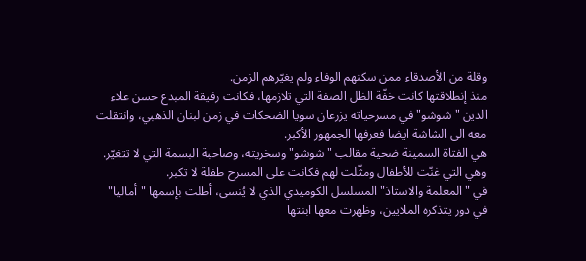وقلة من الأصدقاء ممن سكنهم الوفاء ولم يغيّرهم الزمن.
منذ إنطلاقتها كانت خفّة الظل الصفة التي تلازمها، فكانت رفيقة المبدع حسن علاء الدين "شوشو" في مسرحياته يزرعان سويا الضحكات في زمن لبنان الذهبي، وانتقلت معه الى الشاشة ايضا فعرفها الجمهور الأكبر.
هي الفتاة السمينة ضحية مقالب "شوشو" وسخريته، وصاحبة البسمة التي لا تتغيّر. وهي التي غنّت للأطفال ومثّلت لهم فكانت على المسرح طفلة لا تكبر.
في "المعلمة والاستاذ" المسلسل الكوميدي الذي لا يُنسى، أطلت بإسمها "أماليا" في دور يتذكره الملايين، وظهرت معها ابنتها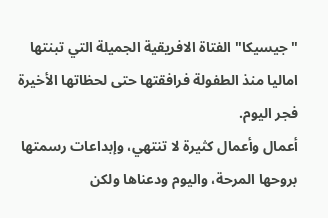"جيسيكا" الفتاة الافريقية الجميلة التي تبنتها اماليا منذ الطفولة فرافقتها حتى لحظاتها الأخيرة فجر اليوم.
أعمال وأعمال كثيرة لا تنتهي، وإبداعات رسمتها بروحها المرحة، واليوم ودعناها ولكن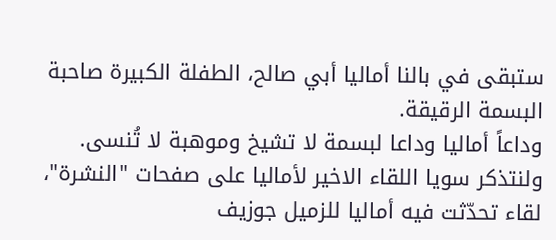ستبقى في بالنا أماليا أبي صالح، الطفلة الكبيرة صاحبة البسمة الرقيقة.
وداعاً أماليا وداعا لبسمة لا تشيخ وموهبة لا تُنسى.
ولنتذكر سويا اللقاء الاخير لأماليا على صفحات "النشرة"، لقاء تحدّثت فيه أماليا للزميل جوزيف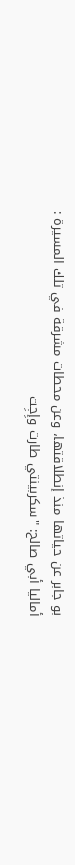بو جابر عن حياتها منذ إنطلاقتها، وعن محطات مشرقة في تلك المسيرة :
أماليا أبي صالح: "سكربينتي طارت وإِجِت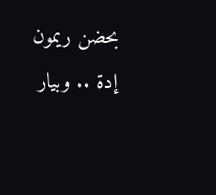بحضن ريمون إدة .. وبيار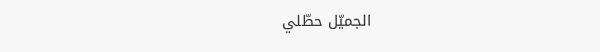الجميّل حطّلي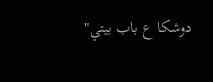دوشكا ع باب بيتي"